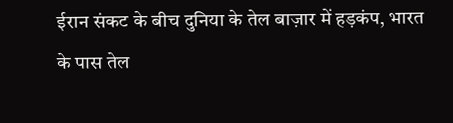ईरान संकट के बीच दुनिया के तेल बाज़ार में हड़कंप, भारत के पास तेल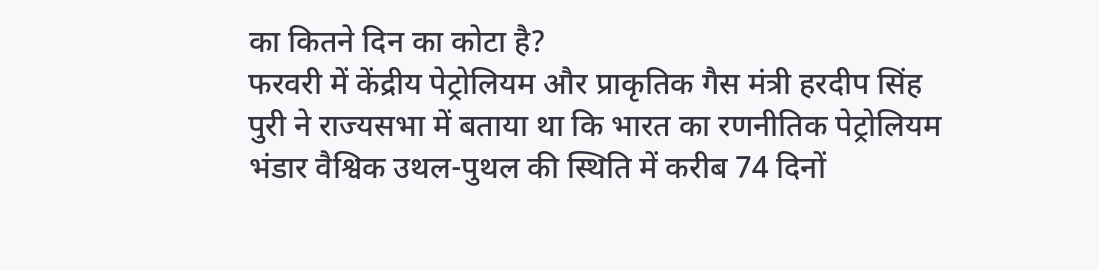का कितने दिन का कोटा है?
फरवरी में केंद्रीय पेट्रोलियम और प्राकृतिक गैस मंत्री हरदीप सिंह पुरी ने राज्यसभा में बताया था कि भारत का रणनीतिक पेट्रोलियम भंडार वैश्विक उथल-पुथल की स्थिति में करीब 74 दिनों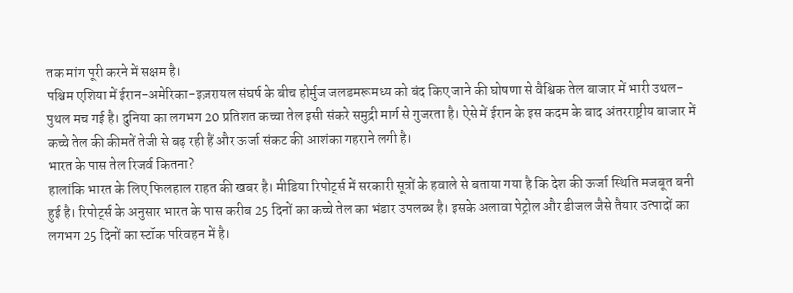तक मांग पूरी करने में सक्षम है।
पश्चिम एशिया में ईरान-अमेरिका-इज़रायल संघर्ष के बीच होर्मुज जलडमरूमध्य को बंद किए जाने की घोषणा से वैश्विक तेल बाजार में भारी उथल-पुथल मच गई है। दुनिया का लगभग 20 प्रतिशत कच्चा तेल इसी संकरे समुद्री मार्ग से गुजरता है। ऐसे में ईरान के इस कदम के बाद अंतरराष्ट्रीय बाजार में कच्चे तेल की कीमतें तेजी से बढ़ रही हैं और ऊर्जा संकट की आशंका गहराने लगी है।
भारत के पास तेल रिजर्व कितना?
हालांकि भारत के लिए फिलहाल राहत की खबर है। मीडिया रिपोर्ट्स में सरकारी सूत्रों के हवाले से बताया गया है कि देश की ऊर्जा स्थिति मजबूत बनी हुई है। रिपोर्ट्स के अनुसार भारत के पास करीब 25 दिनों का कच्चे तेल का भंडार उपलब्ध है। इसके अलावा पेट्रोल और डीजल जैसे तैयार उत्पादों का लगभग 25 दिनों का स्टॉक परिवहन में है।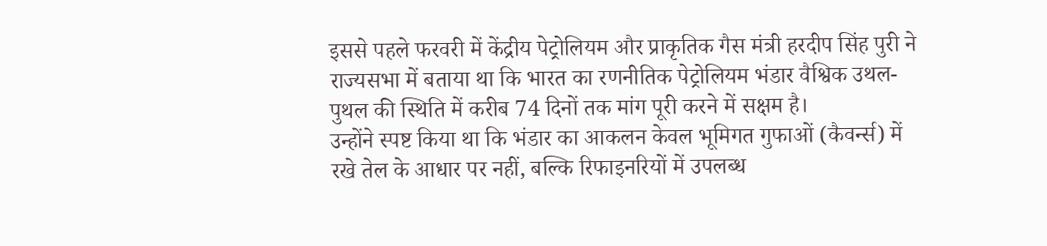इससे पहले फरवरी में केंद्रीय पेट्रोलियम और प्राकृतिक गैस मंत्री हरदीप सिंह पुरी ने राज्यसभा में बताया था कि भारत का रणनीतिक पेट्रोलियम भंडार वैश्विक उथल-पुथल की स्थिति में करीब 74 दिनों तक मांग पूरी करने में सक्षम है।
उन्होंने स्पष्ट किया था कि भंडार का आकलन केवल भूमिगत गुफाओं (कैवर्न्स) में रखे तेल के आधार पर नहीं, बल्कि रिफाइनरियों में उपलब्ध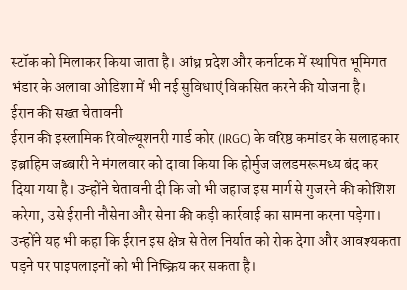स्टॉक को मिलाकर किया जाता है। आंध्र प्रदेश और कर्नाटक में स्थापित भूमिगत भंडार के अलावा ओडिशा में भी नई सुविधाएं विकसित करने की योजना है।
ईरान की सख्त चेतावनी
ईरान की इस्लामिक रिवोल्यूशनरी गार्ड कोर (IRGC) के वरिष्ठ कमांडर के सलाहकार इब्राहिम जब्बारी ने मंगलवार को दावा किया कि होर्मुज जलडमरूमध्य बंद कर दिया गया है। उन्होंने चेतावनी दी कि जो भी जहाज इस मार्ग से गुजरने की कोशिश करेगा, उसे ईरानी नौसेना और सेना की कड़ी कार्रवाई का सामना करना पड़ेगा।
उन्होंने यह भी कहा कि ईरान इस क्षेत्र से तेल निर्यात को रोक देगा और आवश्यकता पड़ने पर पाइपलाइनों को भी निष्क्रिय कर सकता है।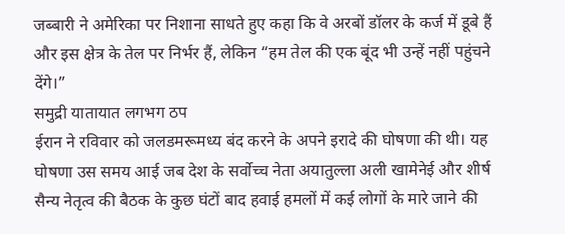जब्बारी ने अमेरिका पर निशाना साधते हुए कहा कि वे अरबों डॉलर के कर्ज में डूबे हैं और इस क्षेत्र के तेल पर निर्भर हैं, लेकिन “हम तेल की एक बूंद भी उन्हें नहीं पहुंचने देंगे।”
समुद्री यातायात लगभग ठप
ईरान ने रविवार को जलडमरूमध्य बंद करने के अपने इरादे की घोषणा की थी। यह घोषणा उस समय आई जब देश के सर्वोच्च नेता अयातुल्ला अली खामेनेई और शीर्ष सैन्य नेतृत्व की बैठक के कुछ घंटों बाद हवाई हमलों में कई लोगों के मारे जाने की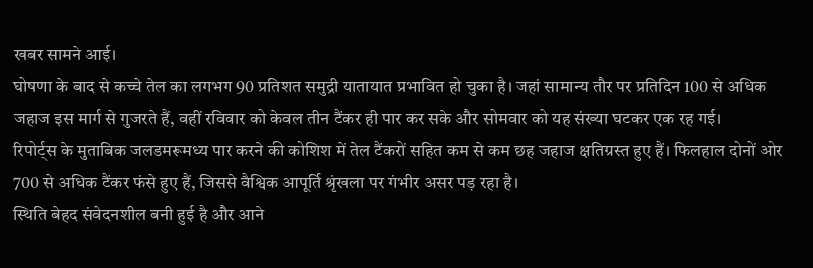खबर सामने आई।
घोषणा के बाद से कच्चे तेल का लगभग 90 प्रतिशत समुद्री यातायात प्रभावित हो चुका है। जहां सामान्य तौर पर प्रतिदिन 100 से अधिक जहाज इस मार्ग से गुजरते हैं, वहीं रविवार को केवल तीन टैंकर ही पार कर सके और सोमवार को यह संख्या घटकर एक रह गई।
रिपोर्ट्स के मुताबिक जलडमरूमध्य पार करने की कोशिश में तेल टैंकरों सहित कम से कम छह जहाज क्षतिग्रस्त हुए हैं। फिलहाल दोनों ओर 700 से अधिक टैंकर फंसे हुए हैं, जिससे वैश्विक आपूर्ति श्रृंखला पर गंभीर असर पड़ रहा है।
स्थिति बेहद संवेदनशील बनी हुई है और आने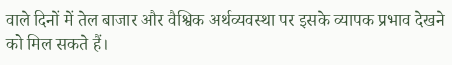वाले दिनों में तेल बाजार और वैश्विक अर्थव्यवस्था पर इसके व्यापक प्रभाव देखने को मिल सकते हैं।